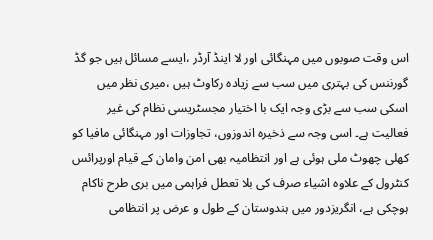اس وقت صوبوں میں مہنگائی اور لا اینڈ آرڈر ،ایسے مسائل ہیں جو گڈ گورننس کی بہتری میں سب سے زیادہ رکاوٹ ہیں ،میری نظر میں اسکی سب سے بڑی وجہ ایک با اختیار مجسٹریسی نظام کی غیر فعالیت ہے۔ اسی وجہ سے ذخیرہ اندوزوں، تجاوزات اور مہنگائی مافیا کو کھلی چھوٹ ملی ہوئی ہے اور انتظامیہ بھی امن وامان کے قیام اورپرائس کنٹرول کے علاوہ اشیاء صرف کی بلا تعطل فراہمی میں بری طرح ناکام ہوچکی ہے، انگریزدور میں ہندوستان کے طول و عرض پر انتظامی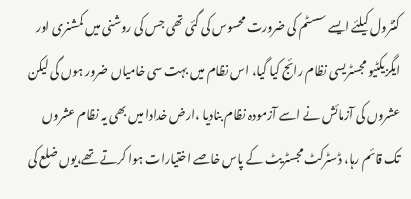کنٹرول کیلئے ایسے سسٹم کی ضرورت محسوس کی گئی تھی جس کی روشنی میں کمشنری اور ایگزیکٹیو مجسٹریسی نظام رائج کیا گیا، اس نظام میں بہت سی خامیاں ضرور ہوں گی لیکن عشروں کی آزمائش نے اسے آزمودہ نظام بنادیا ،ارض خدادا میں بھی یہ نظام عشروں تک قائم رہا، ڈسٹرکٹ مجسٹریٹ کے پاس خاصے اختیارات ہوا کرتے تھے،یوں ضلع کی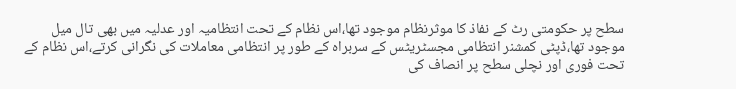سطح پر حکومتی رٹ کے نفاذ کا موثرنظام موجود تھا،اس نظام کے تحت انتظامیہ اور عدلیہ میں بھی تال میل موجود تھا،ڈپٹی کمشنر انتظامی مجسٹریٹس کے سربراہ کے طور پر انتظامی معاملات کی نگرانی کرتے،اس نظام کے تحت فوری اور نچلی سطح پر انصاف کی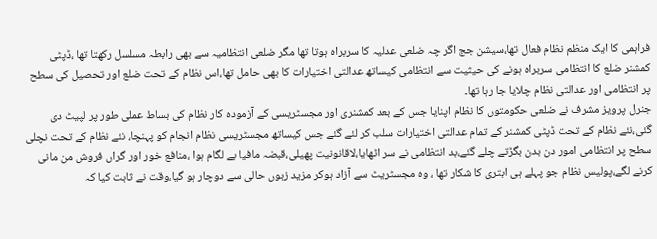فراہمی کا ایک منظم نظام فعال تھا،سیشن جج اگر چہ ضلعی عدلیہ کا سربراہ ہوتا تھا مگر ضلعی انتظامیہ سے بھی رابطہ مسلسل رکھتا تھا ،ڈپٹی کمشنر ضلع کا انتظامی سربراہ ہونے کی حیثیت سے انتظامی کیساتھ عدالتی اختیارات کا بھی حامل تھا،اس نظام کے تحت ضلع اور تحصیل کی سطح پر انتظامی اور عدالتی نظام چلایا جا رہا تھا۔
جنرل پرویز مشرف نے ضلعی حکومتوں کا نظام اپنایا جس کے بعد کمشنری اور مجسٹریسی کے آزمودہ کار نظام کی بساط عملی طور پر لپیٹ دی گئی،نئے نظام کے تحت ڈپٹی کمشنر کے تمام عدالتی اختیارات سلب کر لئے گئے جس کیساتھ مجسٹریسی نظام انجام کو پہنچا، نئے نظام کے تحت نچلی سطح پر انتظامی امور دن بدن بگڑتے چلے گئے،بد انتظامی نے سر اٹھایا،لاقانونیت پھیلی،قبضہ مافیا بے لگام ہوا ،منافع خور اور گراں فروش من مانی کرنے لگے،پولیس نظام جو پہلے ہی ابتری کا شکار تھا ، وہ مجسٹریٹ سے آزاد ہوکر مزید زبوں حالی سے دوچار ہو گیا،وقت نے ثابت کیا کہ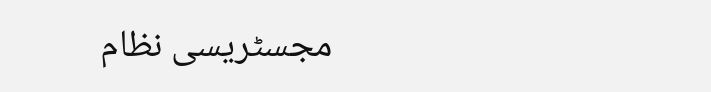مجسٹریسی نظام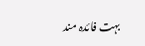بہت فائدہ مند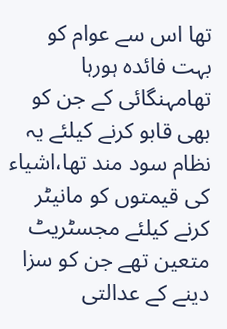تھا اس سے عوام کو بہت فائدہ ہورہا تھامہنگائی کے جن کو بھی قابو کرنے کیلئے یہ نظام سود مند تھا،اشیاء کی قیمتوں کو مانیٹر کرنے کیلئے مجسٹریٹ متعین تھے جن کو سزا دینے کے عدالتی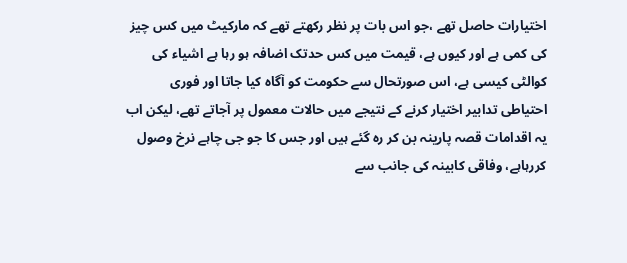اختیارات حاصل تھے ،جو اس بات پر نظر رکھتے تھے کہ مارکیٹ میں کس چیز کی کمی ہے اور کیوں ہے، قیمت میں کس حدتک اضافہ ہو رہا ہے اشیاء کی کوالٹی کیسی ہے، اس صورتحال سے حکومت کو آگاہ کیا جاتا اور فوری احتیاطی تدابیر اختیار کرنے کے نتیجے میں حالات معمول پر آجاتے تھے، لیکن اب یہ اقدامات قصہ پارینہ بن کر رہ گئے ہیں اور جس کا جو جی چاہے نرخ وصول کررہاہے، وفاقی کابینہ کی جانب سے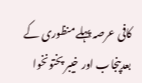کافی عرصہ پہلے منظوری کے بعدپنجاب اور خیبر پختونخوا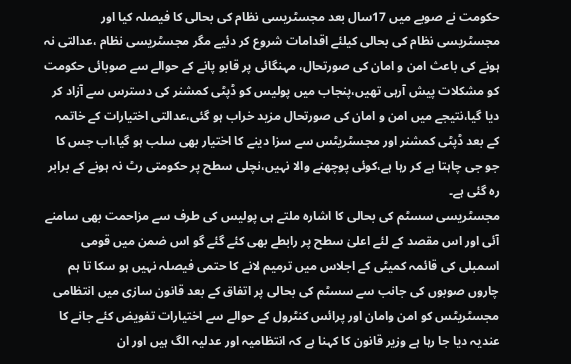حکومت نے صوبے میں 17سال بعد مجسٹریسی نظام کی بحالی کا فیصلہ کیا اور مجسٹریسی نظام کی بحالی کیلئے اقدامات شروع کر دئیے مگر مجسٹریسی نظام ،عدالتی نہ ہونے کی باعث امن و امان کی صورتحال، مہنگائی پر قابو پانے کے حوالے سے صوبائی حکومت کو مشکلات پیش آرہی تھیں،پنجاب میں پولیس کو ڈپٹی کمشنر کی دسترس سے آزاد کر دیا گیا،نتیجے میں امن و امان کی صورتحال مزید خراب ہو گئی،عدالتی اختیارات کے خاتمہ کے بعد ڈپٹی کمشنر اور مجسٹریٹس سے سزا دینے کا اختیار بھی سلب ہو گیا،اب جس کا جو جی چاہتا ہے کر رہا ہے،کوئی پوچھنے والا نہیں،نچلی سطح پر حکومتی رٹ نہ ہونے کے برابر رہ گئی ہے۔
مجسٹریسی سسٹم کی بحالی کا اشارہ ملتے ہی پولیس کی طرف سے مزاحمت بھی سامنے آئی اور اس مقصد کے لئے اعلیٰ سطح پر رابطے بھی کئے گئے گو اس ضمن میں قومی اسمبلی کی قائمہ کمیٹی کے اجلاس میں ترمیم لانے کا حتمی فیصلہ نہیں ہو سکا تا ہم چاروں صوبوں کی جانب سے سسٹم کی بحالی پر اتفاق کے بعد قانون سازی میں انتظامی مجسٹریٹس کو امن وامان اور پرائس کنٹرول کے حوالے سے اختیارات تفویض کئے جانے کا عندیہ دیا جا رہا ہے وزیر قانون کا کہنا ہے کہ انتظامیہ اور عدلیہ الگ ہیں اور ان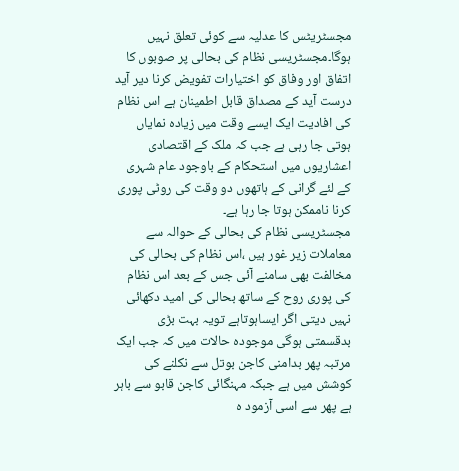مجسٹریٹس کا عدلیہ سے کوئی تعلق نہیں ہوگا۔مجسٹریسی نظام کی بحالی پر صوبوں کا اتفاق اور وفاق کو اختیارات تفویض کرنا دیر آید درست آید کے مصداق قابل اطمینان ہے اس نظام کی افادیت ایک ایسے وقت میں زیادہ نمایاں ہوتی جا رہی ہے جب کہ ملک کے اقتصادی اعشاریوں میں استحکام کے باوجود عام شہری کے لئے گرانی کے ہاتھوں دو وقت کی روٹی پوری کرنا ناممکن ہوتا جا رہا ہے۔
مجسٹریسی نظام کی بحالی کے حوالہ سے معاملات زیر غور ہیں ،اس نظام کی بحالی کی مخالفت بھی سامنے آئی جس کے بعد اس نظام کی پوری روح کے ساتھ بحالی کی امید دکھائی نہیں دیتی اگر ایساہوتاہے تویہ بہت بڑی بدقسمتی ہوگی موجودہ حالات میں کہ جب ایک مرتبہ پھر بدامنی کاجن بوتل سے نکلنے کی کوشش میں ہے جبکہ مہنگائی کاجن قابو سے باہر ہے پھر سے اسی آزمود ہ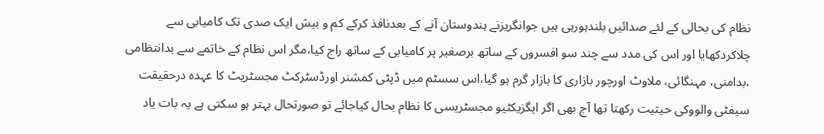نظام کی بحالی کے لئے صدائیں بلندہورہی ہیں جوانگریزنے ہندوستان آنے کے بعدنافذ کرکے کم و بیش ایک صدی تک کامیابی سے چلاکردکھایا اور اس کی مدد سے چند سو افسروں کے ساتھ برصغیر پر کامیابی کے ساتھ راج کیا،مگر اس نظام کے خاتمے سے بدانتظامی ،بدامنی، مہنگائی، ملاوٹ اورچور بازاری کا بازار گرم ہو گیا،اس سسٹم میں ڈپٹی کمشنر اورڈسٹرکٹ مجسٹریٹ کا عہدہ درحقیقت سیفٹی والووکی حیثیت رکھتا تھا آج بھی اگر ایگزیکٹیو مجسٹریسی کا نظام بحال کیاجائے تو صورتحال بہتر ہو سکتی ہے یہ بات یاد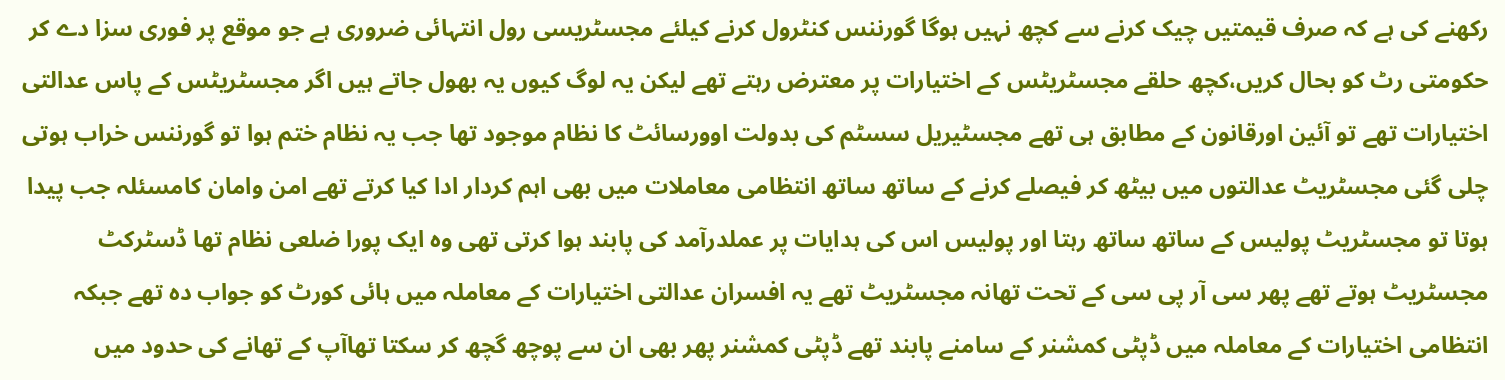رکھنے کی ہے کہ صرف قیمتیں چیک کرنے سے کچھ نہیں ہوگا گورننس کنٹرول کرنے کیلئے مجسٹریسی رول انتہائی ضروری ہے جو موقع پر فوری سزا دے کر حکومتی رٹ کو بحال کریں،کچھ حلقے مجسٹریٹس کے اختیارات پر معترض رہتے تھے لیکن یہ لوگ کیوں یہ بھول جاتے ہیں اگر مجسٹریٹس کے پاس عدالتی اختیارات تھے تو آئین اورقانون کے مطابق ہی تھے مجسٹیریل سسٹم کی بدولت اوورسائٹ کا نظام موجود تھا جب یہ نظام ختم ہوا تو گورننس خراب ہوتی چلی گئی مجسٹریٹ عدالتوں میں بیٹھ کر فیصلے کرنے کے ساتھ ساتھ انتظامی معاملات میں بھی اہم کردار ادا کیا کرتے تھے امن وامان کامسئلہ جب پیدا ہوتا تو مجسٹریٹ پولیس کے ساتھ ساتھ رہتا اور پولیس اس کی ہدایات پر عملدرآمد کی پابند ہوا کرتی تھی وہ ایک پورا ضلعی نظام تھا ڈسٹرکٹ مجسٹریٹ ہوتے تھے پھر سی آر پی سی کے تحت تھانہ مجسٹریٹ تھے یہ افسران عدالتی اختیارات کے معاملہ میں ہائی کورٹ کو جواب دہ تھے جبکہ انتظامی اختیارات کے معاملہ میں ڈپٹی کمشنر کے سامنے پابند تھے ڈپٹی کمشنر پھر بھی ان سے پوچھ گچھ کر سکتا تھاآپ کے تھانے کی حدود میں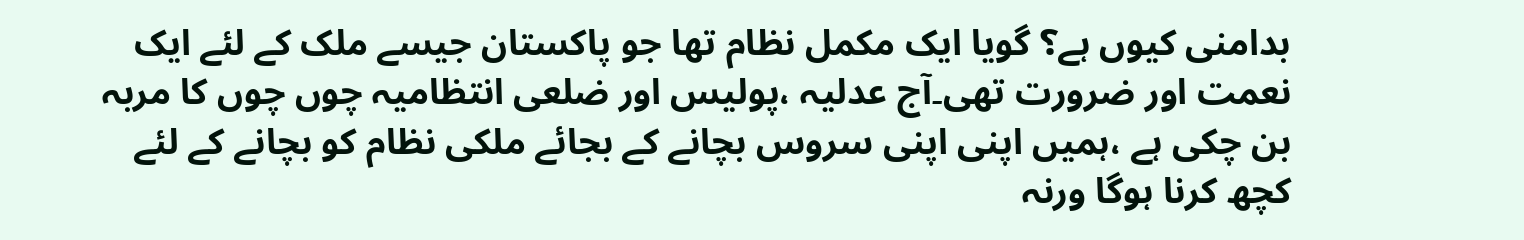بدامنی کیوں ہے؟ گویا ایک مکمل نظام تھا جو پاکستان جیسے ملک کے لئے ایک نعمت اور ضرورت تھی۔آج عدلیہ ،پولیس اور ضلعی انتظامیہ چوں چوں کا مربہ بن چکی ہے ،ہمیں اپنی اپنی سروس بچانے کے بجائے ملکی نظام کو بچانے کے لئے کچھ کرنا ہوگا ورنہ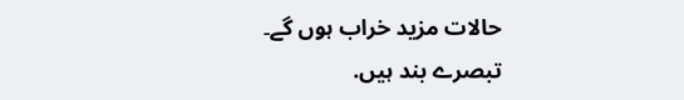حالات مزید خراب ہوں گے۔
تبصرے بند ہیں.